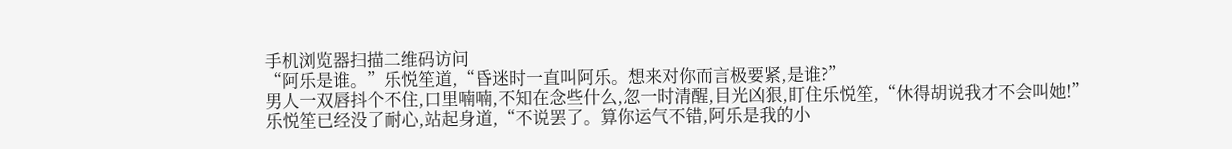手机浏览器扫描二维码访问
“阿乐是谁。”乐悦笙道,“昏迷时一直叫阿乐。想来对你而言极要紧,是谁?”
男人一双唇抖个不住,口里喃喃,不知在念些什么,忽一时清醒,目光凶狠,盯住乐悦笙,“休得胡说我才不会叫她!”
乐悦笙已经没了耐心,站起身道,“不说罢了。算你运气不错,阿乐是我的小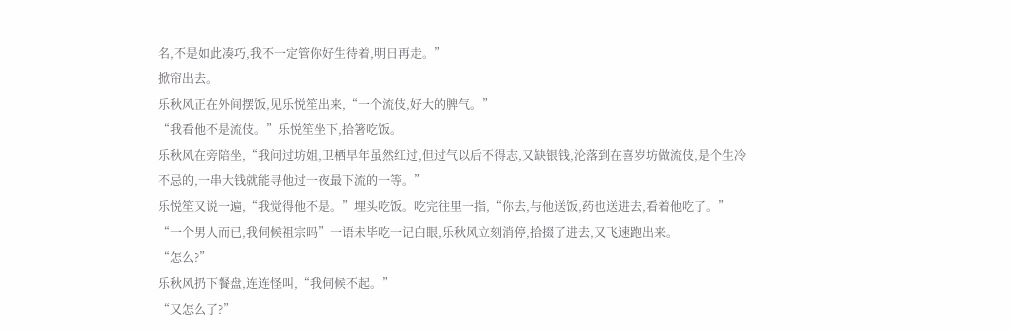名,不是如此凑巧,我不一定管你好生待着,明日再走。”
掀帘出去。
乐秋风正在外间摆饭,见乐悦笙出来,“一个流伎,好大的脾气。”
“我看他不是流伎。”乐悦笙坐下,拾箸吃饭。
乐秋风在旁陪坐,“我问过坊姐,卫栖早年虽然红过,但过气以后不得志,又缺银钱,沦落到在喜岁坊做流伎,是个生冷不忌的,一串大钱就能寻他过一夜最下流的一等。”
乐悦笙又说一遍,“我觉得他不是。”埋头吃饭。吃完往里一指,“你去,与他送饭,药也送进去,看着他吃了。”
“一个男人而已,我伺候祖宗吗”一语未毕吃一记白眼,乐秋风立刻消停,拾掇了进去,又飞速跑出来。
“怎么?”
乐秋风扔下餐盘,连连怪叫,“我伺候不起。”
“又怎么了?”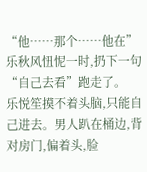“他……那个……他在”乐秋风忸怩一时,扔下一句“自己去看”跑走了。
乐悦笙摸不着头脑,只能自己进去。男人趴在桶边,背对房门,偏着头,脸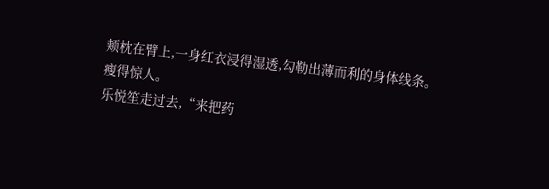颊枕在臂上,一身红衣浸得湿透,勾勒出薄而利的身体线条。
瘦得惊人。
乐悦笙走过去,“来把药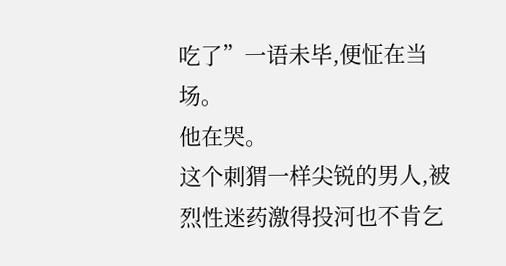吃了”一语未毕,便怔在当场。
他在哭。
这个刺猬一样尖锐的男人,被烈性迷药激得投河也不肯乞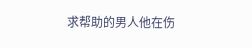求帮助的男人他在伤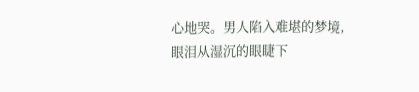心地哭。男人陷入难堪的梦境,眼泪从湿沉的眼睫下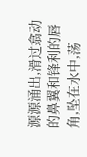源源涌出,滑过翕动的鼻翼和锋利的唇角,坠在水中,荡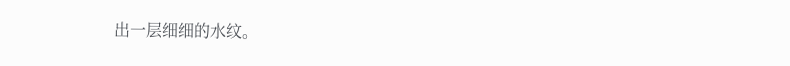出一层细细的水纹。